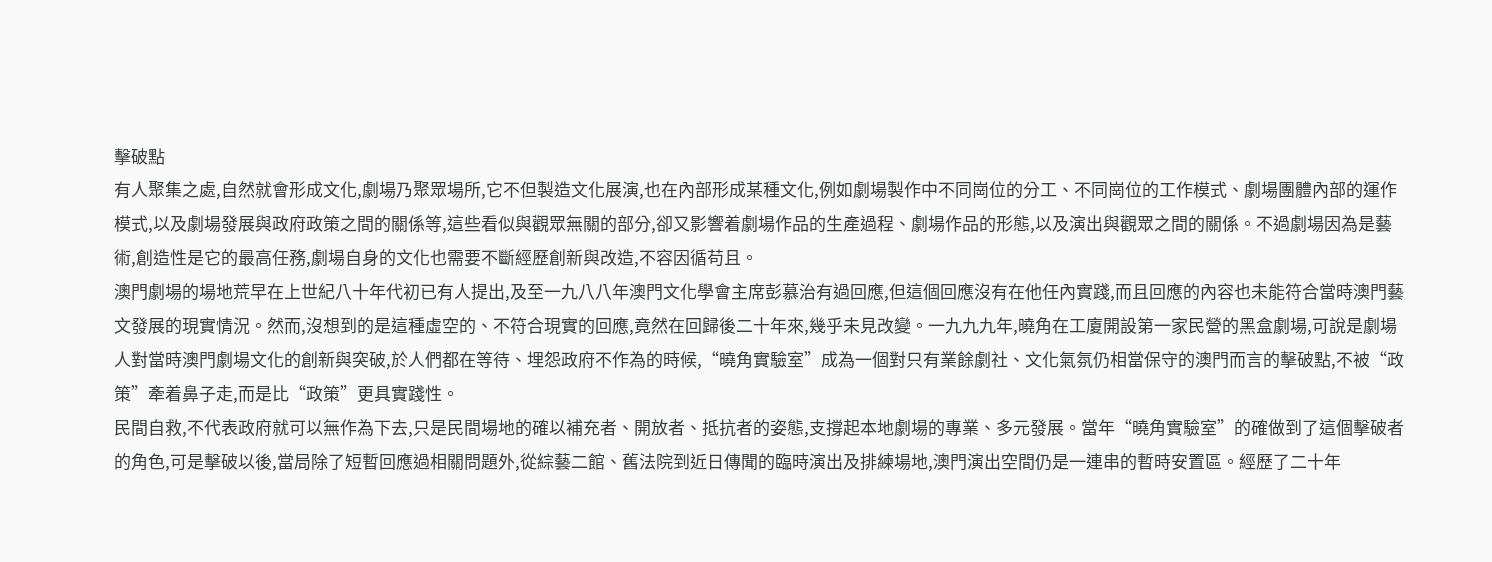擊破點
有人聚集之處,自然就會形成文化,劇場乃聚眾場所,它不但製造文化展演,也在內部形成某種文化,例如劇場製作中不同崗位的分工、不同崗位的工作模式、劇場團體內部的運作模式,以及劇場發展與政府政策之間的關係等,這些看似與觀眾無關的部分,卻又影響着劇場作品的生產過程、劇場作品的形態,以及演出與觀眾之間的關係。不過劇場因為是藝術,創造性是它的最高任務,劇場自身的文化也需要不斷經歷創新與改造,不容因循苟且。
澳門劇場的場地荒早在上世紀八十年代初已有人提出,及至一九八八年澳門文化學會主席彭慕治有過回應,但這個回應沒有在他任內實踐,而且回應的內容也未能符合當時澳門藝文發展的現實情況。然而,沒想到的是這種虛空的、不符合現實的回應,竟然在回歸後二十年來,幾乎未見改變。一九九九年,曉角在工廈開設第一家民營的黑盒劇場,可說是劇場人對當時澳門劇場文化的創新與突破,於人們都在等待、埋怨政府不作為的時候,“曉角實驗室”成為一個對只有業餘劇社、文化氣氛仍相當保守的澳門而言的擊破點,不被“政策”牽着鼻子走,而是比“政策”更具實踐性。
民間自救,不代表政府就可以無作為下去,只是民間場地的確以補充者、開放者、抵抗者的姿態,支撐起本地劇場的專業、多元發展。當年“曉角實驗室”的確做到了這個擊破者的角色,可是擊破以後,當局除了短暫回應過相關問題外,從綜藝二館、舊法院到近日傳聞的臨時演出及排練場地,澳門演出空間仍是一連串的暫時安置區。經歷了二十年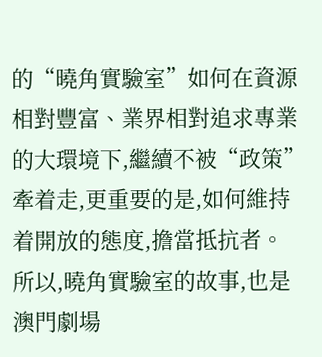的“曉角實驗室”如何在資源相對豐富、業界相對追求專業的大環境下,繼續不被“政策”牽着走,更重要的是,如何維持着開放的態度,擔當抵抗者。
所以,曉角實驗室的故事,也是澳門劇場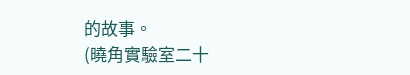的故事。
(曉角實驗室二十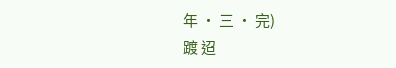年 · 三 · 完)
踱 迢